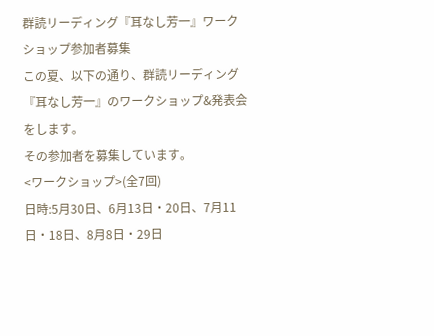群読リーディング『耳なし芳一』ワークショップ参加者募集
この夏、以下の通り、群読リーディング『耳なし芳一』のワークショップ&発表会をします。
その参加者を募集しています。
<ワークショップ>(全7回)
日時:5月30日、6月13日・20日、7月11日・18日、8月8日・29日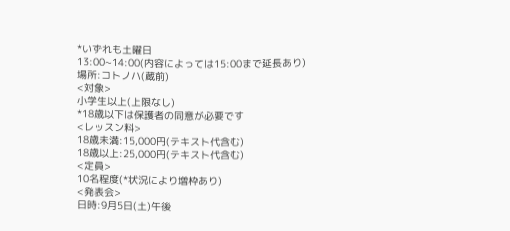*いずれも土曜日
13:00~14:00(内容によっては15:00まで延長あり)
場所:コトノハ(蔵前)
<対象>
小学生以上(上限なし)
*18歳以下は保護者の同意が必要です
<レッスン料>
18歳未満:15,000円(テキスト代含む)
18歳以上:25,000円(テキスト代含む)
<定員>
10名程度(*状況により増枠あり)
<発表会>
日時:9月5日(土)午後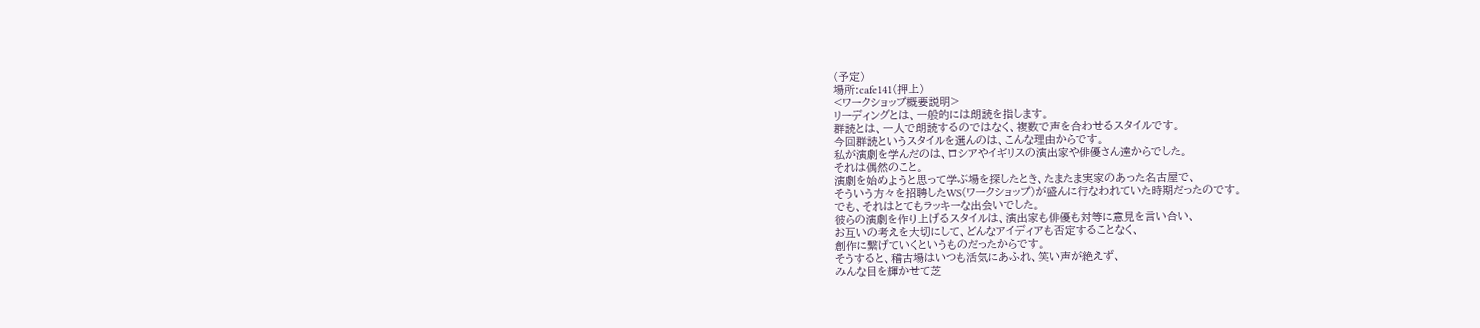(予定)
場所:cafe141(押上)
<ワークショップ概要説明>
リーディングとは、一般的には朗読を指します。
群読とは、一人で朗読するのではなく、複数で声を合わせるスタイルです。
今回群読というスタイルを選んのは、こんな理由からです。
私が演劇を学んだのは、ロシアやイギリスの演出家や俳優さん達からでした。
それは偶然のこと。
演劇を始めようと思って学ぶ場を探したとき、たまたま実家のあった名古屋で、
そういう方々を招聘したWS(ワークショップ)が盛んに行なわれていた時期だったのです。
でも、それはとてもラッキーな出会いでした。
彼らの演劇を作り上げるスタイルは、演出家も俳優も対等に意見を言い合い、
お互いの考えを大切にして、どんなアイディアも否定することなく、
創作に繋げていくというものだったからです。
そうすると、稽古場はいつも活気にあふれ、笑い声が絶えず、
みんな目を輝かせて芝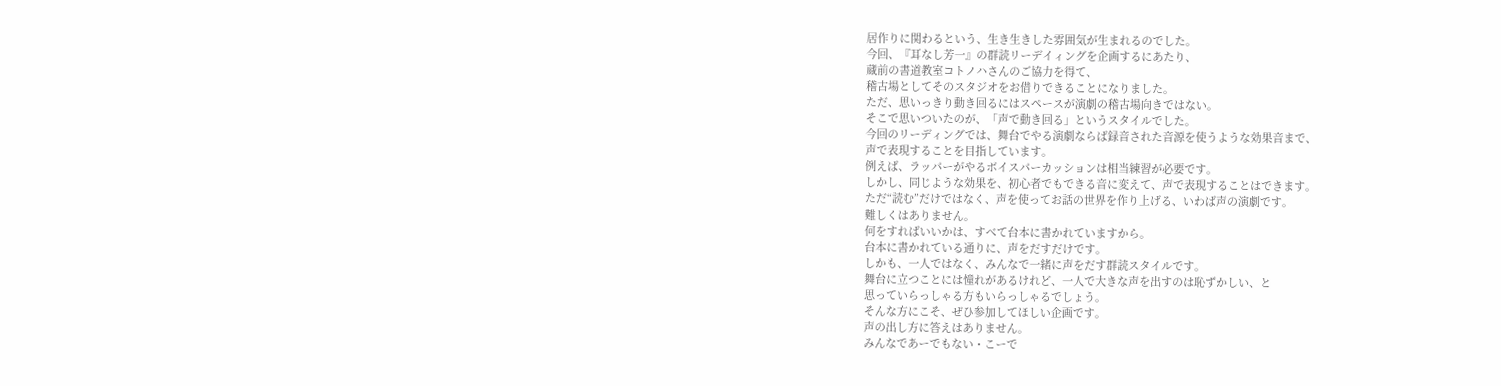居作りに関わるという、生き生きした雰囲気が生まれるのでした。
今回、『耳なし芳一』の群読リーデイィングを企画するにあたり、
蔵前の書道教室コトノハさんのご協力を得て、
稽古場としてそのスタジオをお借りできることになりました。
ただ、思いっきり動き回るにはスペースが演劇の稽古場向きではない。
そこで思いついたのが、「声で動き回る」というスタイルでした。
今回のリーディングでは、舞台でやる演劇ならば録音された音源を使うような効果音まで、
声で表現することを目指しています。
例えば、ラッパーがやるボイスパーカッションは相当練習が必要です。
しかし、同じような効果を、初心者でもできる音に変えて、声で表現することはできます。
ただ“読む”だけではなく、声を使ってお話の世界を作り上げる、いわば声の演劇です。
難しくはありません。
何をすればいいかは、すべて台本に書かれていますから。
台本に書かれている通りに、声をだすだけです。
しかも、一人ではなく、みんなで一緒に声をだす群読スタイルです。
舞台に立つことには憧れがあるけれど、一人で大きな声を出すのは恥ずかしい、と
思っていらっしゃる方もいらっしゃるでしょう。
そんな方にこそ、ぜひ参加してほしい企画です。
声の出し方に答えはありません。
みんなであーでもない・こーで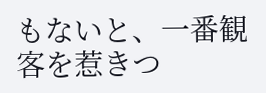もないと、一番観客を惹きつ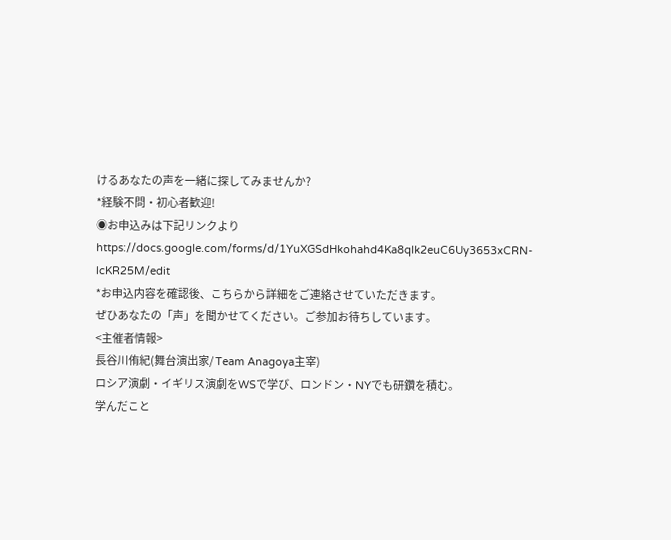けるあなたの声を一緒に探してみませんか?
*経験不問・初心者歓迎!
◉お申込みは下記リンクより
https://docs.google.com/forms/d/1YuXGSdHkohahd4Ka8qlk2euC6Uy3653xCRN-lcKR25M/edit
*お申込内容を確認後、こちらから詳細をご連絡させていただきます。
ぜひあなたの「声」を聞かせてください。ご参加お待ちしています。
<主催者情報>
長谷川侑紀(舞台演出家/ Team Anagoya主宰)
ロシア演劇・イギリス演劇をWSで学び、ロンドン・NYでも研鑽を積む。
学んだこと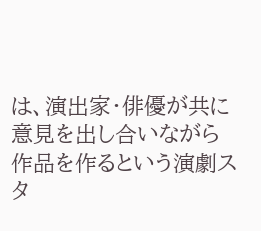は、演出家・俳優が共に意見を出し合いながら作品を作るという演劇スタ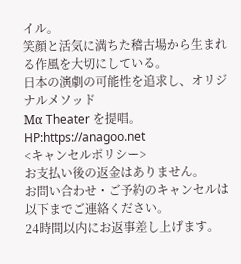イル。
笑顔と活気に満ちた稽古場から生まれる作風を大切にしている。
日本の演劇の可能性を追求し、オリジナルメソッド
Mα Theater を提唱。
HP:https://anagoo.net
<キャンセルポリシー>
お支払い後の返金はありません。
お問い合わせ・ご予約のキャンセルは以下までご連絡ください。
24時間以内にお返事差し上げます。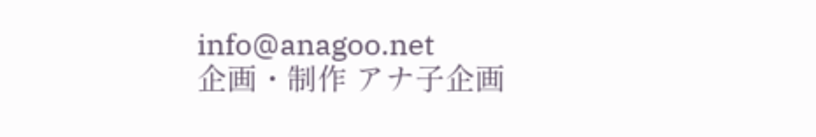info@anagoo.net
企画・制作 アナ子企画